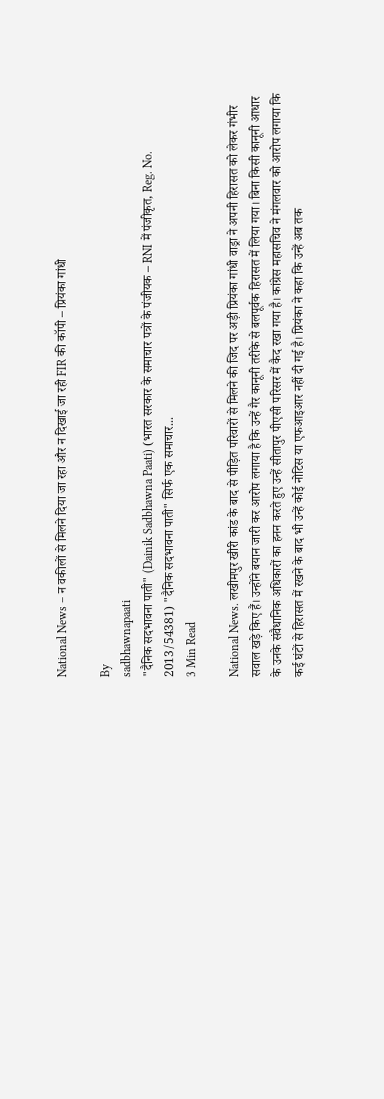National News – न वकीलों से मिलने दिया जा रहा और न दिखाई जा रही FIR की कॉपी – प्रियंका गांधी

By
sadbhawnapaati
"दैनिक सदभावना पाती" (Dainik Sadbhawna Paati) (भारत सरकार के समाचार पत्रों के पंजीयक – RNI में पंजीकृत, Reg. No. 2013/54381) "दैनिक सदभावना पाती" सिर्फ एक समाचार...
3 Min Read

National News. लखीमपुर खीरी कांड के बाद से पीड़ित परिवारों से मिलने की जिद पर अड़ी प्रियंका गांधी वाड्रा ने अपनी हिरासत को लेकर गंभीर सवाल खड़े किए हैं। उन्होंने बयान जारी कर आरोप लगाया है कि उन्हें गैर कानूनी तरीके से बलपूर्वक हिरासत में लिया गया। बिना किसी कानूनी आधार के उनके संवैधानिक अधिकारों का हनन करते हुए उन्हें सीतापुर पीएसी परिसर में कैद रखा गया है। कांग्रेस महासचिव ने मंगलवार को आरोप लगाया कि कई घंटों से हिरासत में रखने के बाद भी उन्हें कोई नोटिस या एफआइआर नहीं दी गई है। प्रियंका ने कहा कि उन्हें अब तक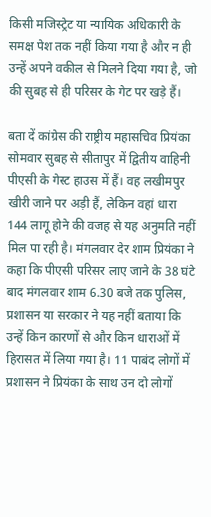किसी मजिस्ट्रेट या न्यायिक अधिकारी के समक्ष पेश तक नहीं किया गया है और न ही उन्हें अपने वकील से मिलने दिया गया है, जो की सुबह से ही परिसर के गेट पर खड़े हैं।

बता दें कांग्रेस की राष्ट्रीय महासचिव प्रियंका सोमवार सुबह से सीतापुर में द्वितीय वाहिनी पीएसी के गेस्ट हाउस में हैं। वह लखीमपुर खीरी जाने पर अड़ी हैं, लेकिन वहां धारा 144 लागू होने की वजह से यह अनुमति नहीं मिल पा रही है। मंगलवार देर शाम प्रियंका ने कहा कि पीएसी परिसर लाए जाने के 38 घंटे बाद मंगलवार शाम 6.30 बजे तक पुलिस, प्रशासन या सरकार ने यह नहीं बताया कि उन्हें किन कारणों से और किन धाराओं में हिरासत में लिया गया है। 11 पाबंद लोगों में प्रशासन ने प्रियंका के साथ उन दो लोगों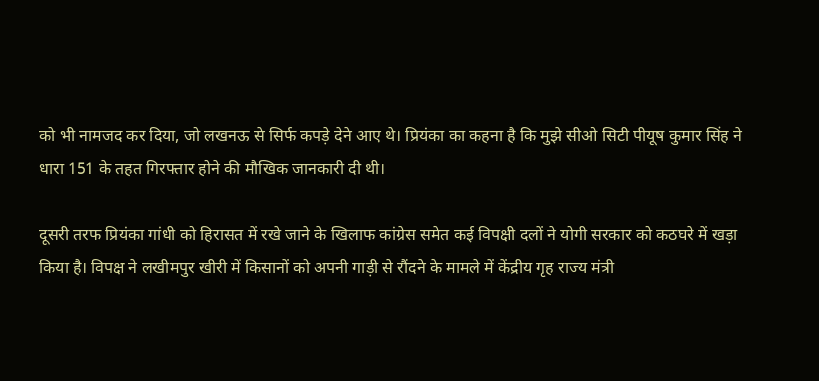को भी नामजद कर दिया, जो लखनऊ से सिर्फ कपड़े देने आए थे। प्रियंका का कहना है कि मुझे सीओ सिटी पीयूष कुमार सिंह ने धारा 151 के तहत गिरफ्तार होने की मौखिक जानकारी दी थी।

दूसरी तरफ प्रियंका गांधी को हिरासत में रखे जाने के खिलाफ कांग्रेस समेत कई विपक्षी दलों ने योगी सरकार को कठघरे में खड़ा किया है। विपक्ष ने लखीमपुर खीरी में किसानों को अपनी गाड़ी से रौंदने के मामले में केंद्रीय गृह राज्य मंत्री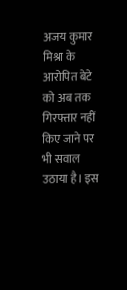अजय कुमार मिश्रा के आरोपित बेटे को अब तक गिरफ्तार नहीं किए जाने पर भी सवाल उठाया है। इस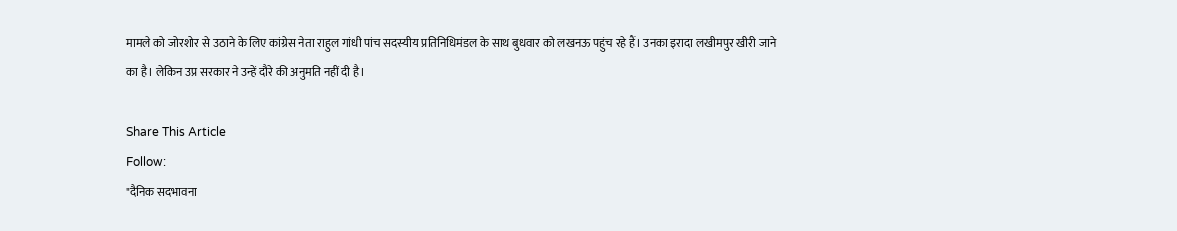मामले को जोरशोर से उठाने के लिए कांग्रेस नेता राहुल गांधी पांच सदस्यीय प्रतिनिधिमंडल के साथ बुधवार को लखनऊ पहुंच रहे हैं। उनका इरादा लखीमपुर खीरी जाने का है। लेकिन उप्र सरकार ने उन्हें दौरे की अनुमति नहीं दी है।

Share This Article
Follow:
"दैनिक सदभावना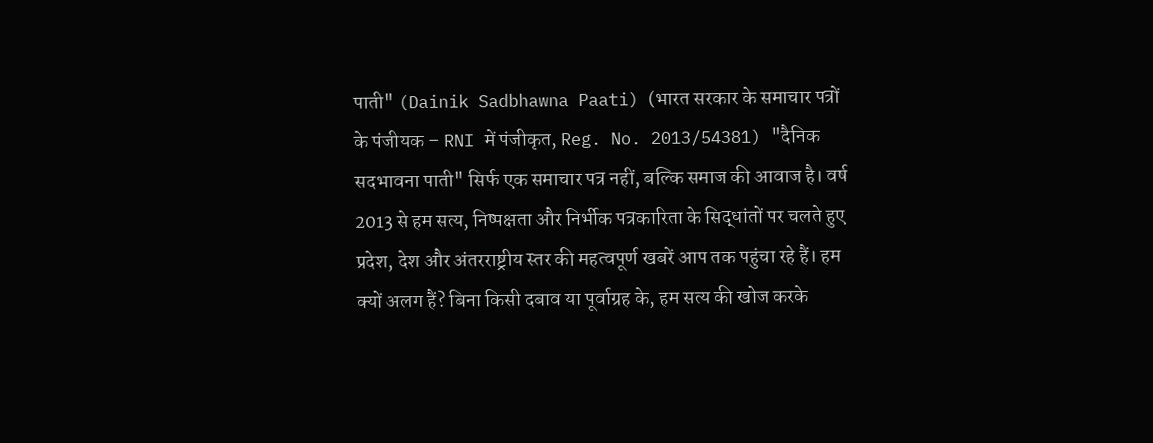पाती" (Dainik Sadbhawna Paati) (भारत सरकार के समाचार पत्रों के पंजीयक – RNI में पंजीकृत, Reg. No. 2013/54381) "दैनिक सदभावना पाती" सिर्फ एक समाचार पत्र नहीं, बल्कि समाज की आवाज है। वर्ष 2013 से हम सत्य, निष्पक्षता और निर्भीक पत्रकारिता के सिद्धांतों पर चलते हुए प्रदेश, देश और अंतरराष्ट्रीय स्तर की महत्वपूर्ण खबरें आप तक पहुंचा रहे हैं। हम क्यों अलग हैं? बिना किसी दबाव या पूर्वाग्रह के, हम सत्य की खोज करके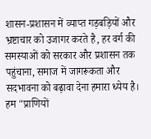शासन-प्रशासन में व्याप्त गड़बड़ियों और भ्रष्टाचार को उजागर करते है, हर वर्ग की समस्याओं को सरकार और प्रशासन तक पहुंचाना, समाज में जागरूकता और सदभावना को बढ़ावा देना हमारा ध्येय है। हम "प्राणियों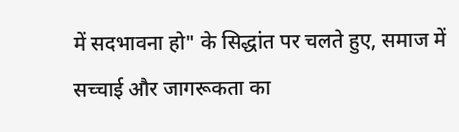में सदभावना हो" के सिद्धांत पर चलते हुए, समाज में सच्चाई और जागरूकता का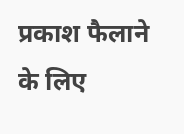प्रकाश फैलाने के लिए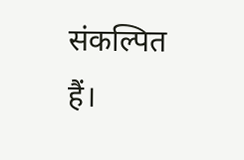संकल्पित हैं।